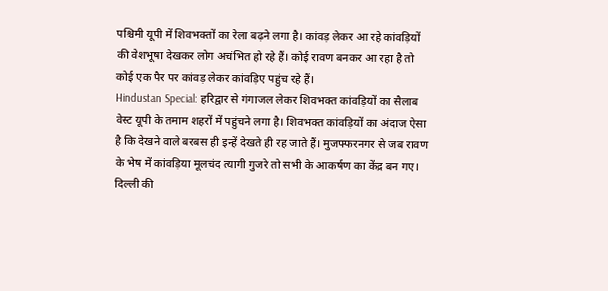पश्चिमी यूपी में शिवभक्तों का रेला बढ़ने लगा है। कांवड़ लेकर आ रहे कांवड़ियों की वेशभूषा देखकर लोग अचंभित हो रहे हैं। कोई रावण बनकर आ रहा है तो कोई एक पैर पर कांवड़ लेकर कांवड़िए पहुंच रहे हैं।
Hindustan Special: हरिद्वार से गंगाजल लेकर शिवभक्त कांवड़ियों का सैलाब वेस्ट यूपी के तमाम शहरों में पहुंचने लगा है। शिवभक्त कांवड़ियों का अंदाज ऐसा है कि देखने वाले बरबस ही इन्हें देखते ही रह जाते हैं। मुजफ्फरनगर से जब रावण के भेष में कांवड़िया मूलचंद त्यागी गुजरे तो सभी के आकर्षण का केंद्र बन गए।
दिल्ली की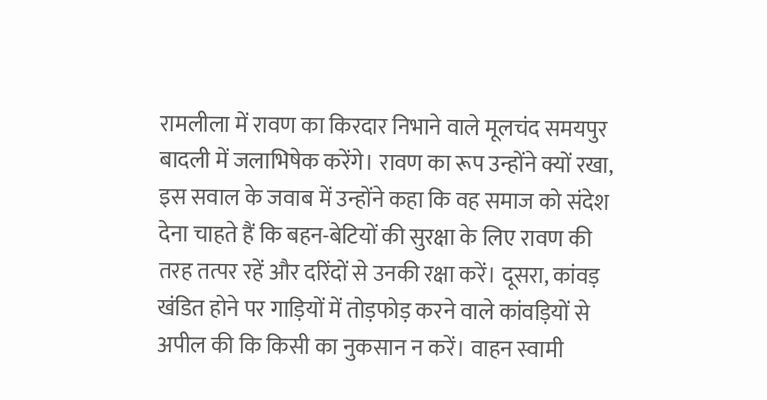रामलीला में रावण का किरदार निभाने वाले मूलचंद समयपुर बादली में जलाभिषेक करेंगे। रावण का रूप उन्होंने क्यों रखा, इस सवाल के जवाब में उन्होंने कहा कि वह समाज को संदेश देना चाहते हैं कि बहन-बेटियों की सुरक्षा के लिए रावण की तरह तत्पर रहें और दरिंदों से उनकी रक्षा करें। दूसरा, कांवड़ खंडित होने पर गाड़ियों में तोड़फोड़ करने वाले कांवड़ियों से अपील की कि किसी का नुकसान न करें। वाहन स्वामी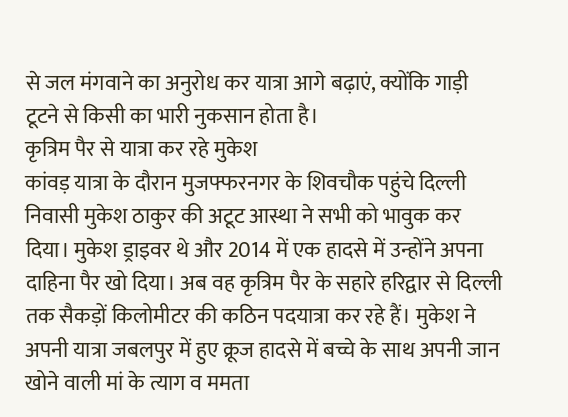से जल मंगवाने का अनुरोध कर यात्रा आगे बढ़ाएं, क्योंकि गाड़ी टूटने से किसी का भारी नुकसान होता है।
कृत्रिम पैर से यात्रा कर रहे मुकेश
कांवड़ यात्रा के दौरान मुजफ्फरनगर के शिवचौक पहुंचे दिल्ली निवासी मुकेश ठाकुर की अटूट आस्था ने सभी को भावुक कर दिया। मुकेश ड्राइवर थे और 2014 में एक हादसे में उन्होंने अपना दाहिना पैर खो दिया। अब वह कृत्रिम पैर के सहारे हरिद्वार से दिल्ली तक सैकड़ों किलोमीटर की कठिन पदयात्रा कर रहे हैं। मुकेश ने अपनी यात्रा जबलपुर में हुए क्रूज हादसे में बच्चे के साथ अपनी जान खोने वाली मां के त्याग व ममता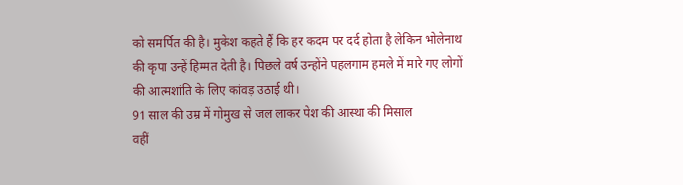को समर्पित की है। मुकेश कहते हैं कि हर कदम पर दर्द होता है लेकिन भोलेनाथ की कृपा उन्हें हिम्मत देती है। पिछले वर्ष उन्होंने पहलगाम हमले में मारे गए लोगों की आत्मशांति के लिए कांवड़ उठाई थी।
91 साल की उम्र में गोमुख से जल लाकर पेश की आस्था की मिसाल
वहीं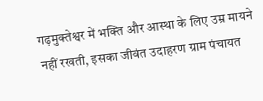गढ़मुक्तेश्वर में भक्ति और आस्था के लिए उम्र मायने नहीं रखती, इसका जीवंत उदाहरण ग्राम पंचायत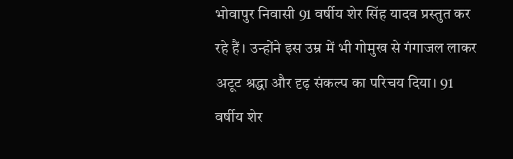भोवापुर निवासी 91 वर्षीय शेर सिंह यादव प्रस्तुत कर रहे हैं। उन्होंने इस उम्र में भी गोमुख से गंगाजल लाकर अटूट श्रद्धा और दृढ़ संकल्प का परिचय दिया। 91 वर्षीय शेर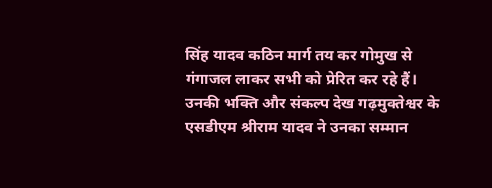सिंह यादव कठिन मार्ग तय कर गोमुख से गंगाजल लाकर सभी को प्रेरित कर रहे हैं। उनकी भक्ति और संकल्प देख गढ़मुक्तेश्वर के एसडीएम श्रीराम यादव ने उनका सम्मान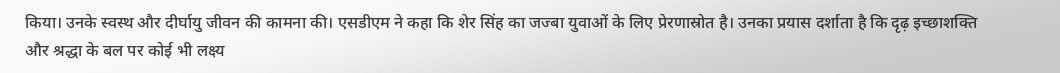किया। उनके स्वस्थ और दीर्घायु जीवन की कामना की। एसडीएम ने कहा कि शेर सिंह का जज्बा युवाओं के लिए प्रेरणास्रोत है। उनका प्रयास दर्शाता है कि दृढ़ इच्छाशक्ति और श्रद्धा के बल पर कोई भी लक्ष्य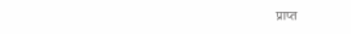प्राप्त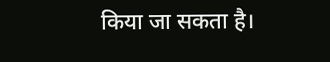किया जा सकता है।